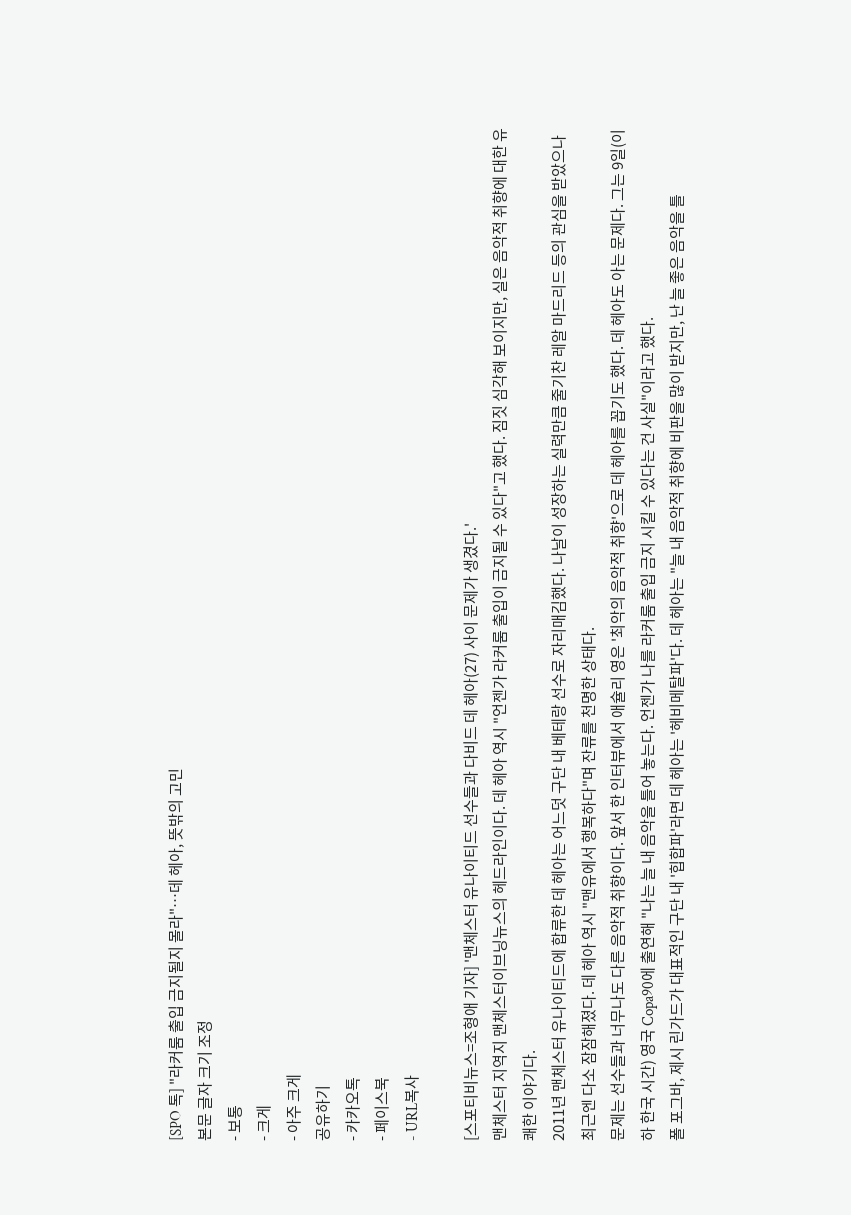[SPO 톡] "라커룸 출입 금지될지 몰라"…데 헤아, 뜻밖의 고민
본문 글자 크기 조정
- 보통
- 크게
- 아주 크게
공유하기
- 카카오톡
- 페이스북
- URL복사

[스포티비뉴스=조형애 기자] '맨체스터 유나이티드 선수들과 다비드 데 헤아(27) 사이 문제가 생겼다.'
맨체스터 지역지 맨체스터이브닝뉴스의 헤드라인이다. 데 헤아 역시 "언젠가 라커룸 출입이 금지될 수 있다"고 했다. 짐짓 심각해 보이지만, 실은 음악적 취향에 대한 유쾌한 이야기다.
2011년 맨체스터 유나이티드에 합류한 데 헤아는 어느덧 구단 내 베테랑 선수로 자리매김했다. 나날이 성장하는 실력만큼 줄기찬 레알 마드리드 등의 관심을 받았으나 최근엔 다소 잠잠해졌다. 데 헤아 역시 "맨유에서 행복하다"며 잔류를 천명한 상태다.
문제는 선수들과 너무나도 다른 음악적 취향이다. 앞서 한 인터뷰에서 애슐리 영은 '최악의 음악적 취향'으로 데 헤아를 꼽기도 했다. 데 헤아도 아는 문제다. 그는 9일(이하 한국 시간) 영국 Copa90에 출연해 "나는 늘 내 음악을 틀어 놓는다. 언젠가 나를 라커룸 출입 금지 시킬 수 있다는 건 사실"이라고 했다.
폴 포그바, 제시 린가드가 대표적인 구단 내 '힙합파'라면 데 헤아는 '헤비메탈파'다. 데 헤아는 "늘 내 음악적 취향에 비판을 많이 받지만, 난 늘 좋은 음악을 틀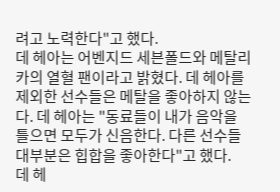려고 노력한다"고 했다.
데 헤아는 어벤지드 세븐폴드와 메탈리카의 열혈 팬이라고 밝혔다. 데 헤아를 제외한 선수들은 메탈을 좋아하지 않는다. 데 헤아는 "동료들이 내가 음악을 틀으면 모두가 신음한다. 다른 선수들 대부분은 힙합을 좋아한다"고 했다.
데 헤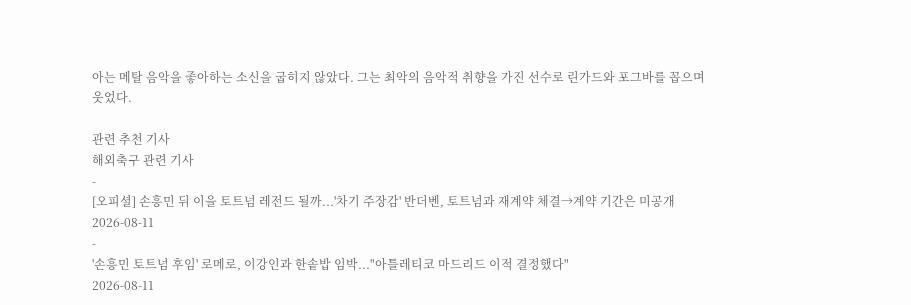아는 메탈 음악을 좋아하는 소신을 굽히지 않았다. 그는 최악의 음악적 취향을 가진 선수로 린가드와 포그바를 꼽으며 웃었다.

관련 추천 기사
해외축구 관련 기사
-
[오피셜] 손흥민 뒤 이을 토트넘 레전드 될까...'차기 주장감' 반더벤, 토트넘과 재계약 체결→계약 기간은 미공개
2026-08-11
-
'손흥민 토트넘 후임' 로메로, 이강인과 한솥밥 임박..."아틀레티코 마드리드 이적 결정했다"
2026-08-11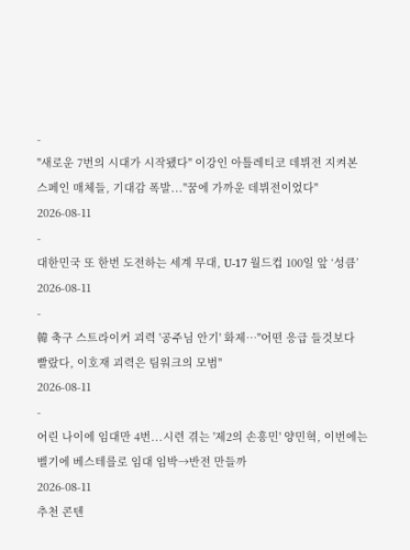-
"새로운 7번의 시대가 시작됐다" 이강인 아틀레티코 데뷔전 지켜본 스페인 매체들, 기대감 폭발..."꿈에 가까운 데뷔전이었다"
2026-08-11
-
대한민국 또 한번 도전하는 세계 무대, U-17 월드컵 100일 앞 ‘성큼’
2026-08-11
-
韓 축구 스트라이커 괴력 '공주님 안기' 화제…"어떤 응급 들것보다 빨랐다, 이호재 괴력은 팀워크의 모범"
2026-08-11
-
어린 나이에 임대만 4번...시련 겪는 '제2의 손흥민' 양민혁, 이번에는 벨기에 베스테를로 임대 임박→반전 만들까
2026-08-11
추천 콘텐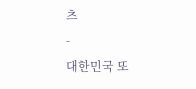츠
-
대한민국 또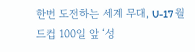한번 도전하는 세계 무대, U-17 월드컵 100일 앞 ‘성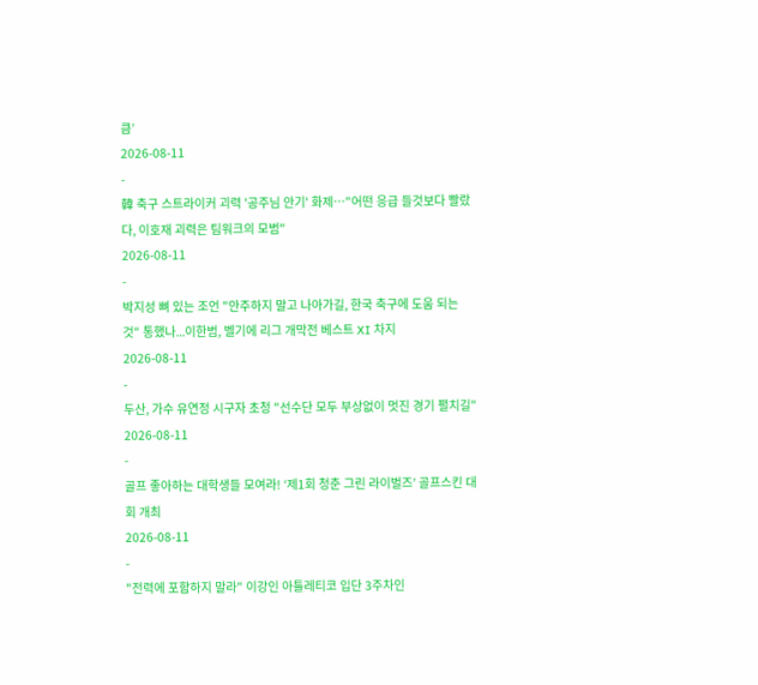큼’
2026-08-11
-
韓 축구 스트라이커 괴력 '공주님 안기' 화제…"어떤 응급 들것보다 빨랐다, 이호재 괴력은 팀워크의 모범"
2026-08-11
-
박지성 뼈 있는 조언 "안주하지 말고 나아가길, 한국 축구에 도움 되는 것" 통했나...이한범, 벨기에 리그 개막전 베스트 XI 차지
2026-08-11
-
두산, 가수 유연정 시구자 초청 "선수단 모두 부상없이 멋진 경기 펼치길"
2026-08-11
-
골프 좋아하는 대학생들 모여라! ‘제1회 청춘 그린 라이벌즈’ 골프스킨 대회 개최
2026-08-11
-
"전력에 포함하지 말라" 이강인 아틀레티코 입단 3주차인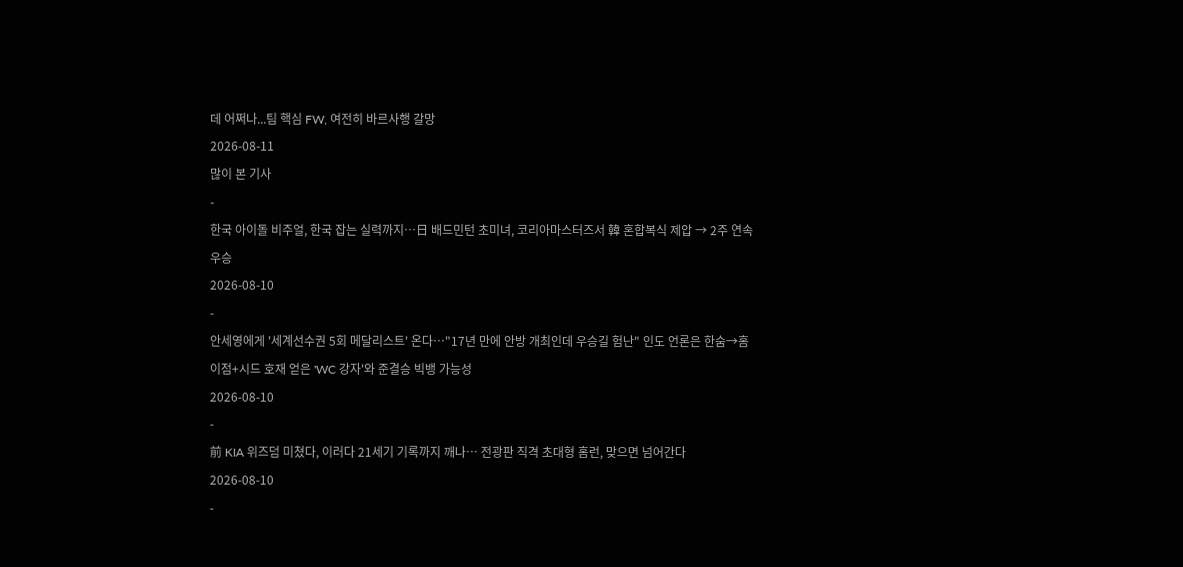데 어쩌나...팀 핵심 FW, 여전히 바르사행 갈망
2026-08-11
많이 본 기사
-
한국 아이돌 비주얼, 한국 잡는 실력까지…日 배드민턴 초미녀, 코리아마스터즈서 韓 혼합복식 제압 → 2주 연속 우승
2026-08-10
-
안세영에게 '세계선수권 5회 메달리스트' 온다…"17년 만에 안방 개최인데 우승길 험난" 인도 언론은 한숨→홈 이점+시드 호재 얻은 'WC 강자'와 준결승 빅뱅 가능성
2026-08-10
-
前 KIA 위즈덤 미쳤다, 이러다 21세기 기록까지 깨나… 전광판 직격 초대형 홈런, 맞으면 넘어간다
2026-08-10
-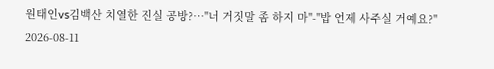원태인vs김백산 치열한 진실 공방?…"너 거짓말 좀 하지 마"-"밥 언제 사주실 거예요?"
2026-08-11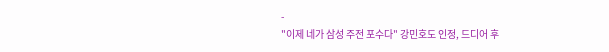-
"이제 네가 삼성 주전 포수다" 강민호도 인정, 드디어 후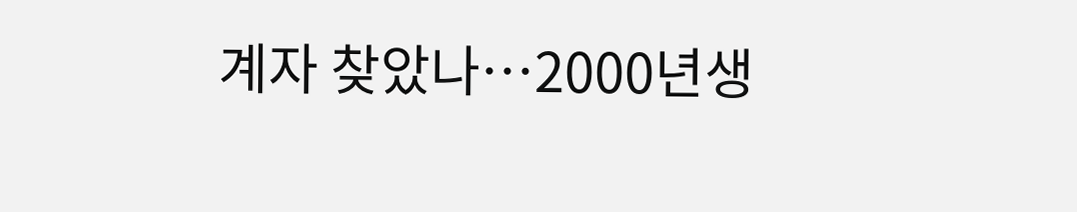계자 찾았나…2000년생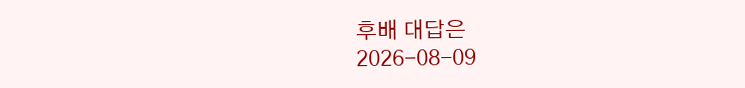후배 대답은
2026-08-09